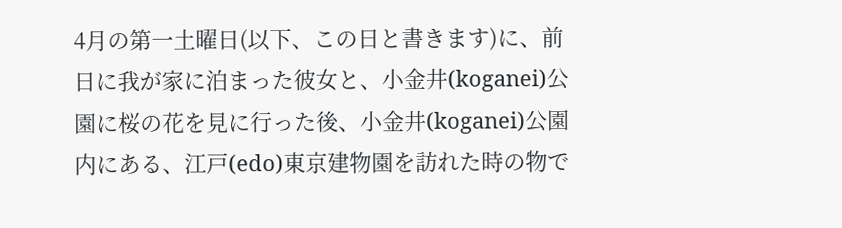4月の第一土曜日(以下、この日と書きます)に、前日に我が家に泊まった彼女と、小金井(koganei)公園に桜の花を見に行った後、小金井(koganei)公園内にある、江戸(edo)東京建物園を訪れた時の物で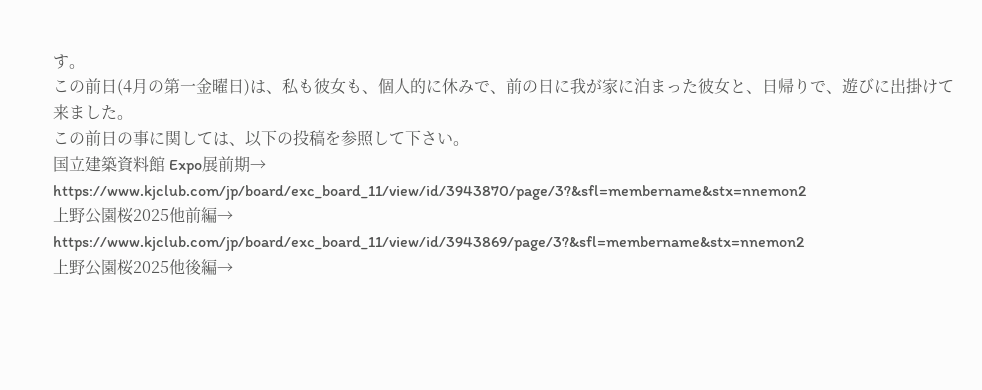す。
この前日(4月の第一金曜日)は、私も彼女も、個人的に休みで、前の日に我が家に泊まった彼女と、日帰りで、遊びに出掛けて来ました。
この前日の事に関しては、以下の投稿を参照して下さい。
国立建築資料館 Expo展前期→
https://www.kjclub.com/jp/board/exc_board_11/view/id/3943870/page/3?&sfl=membername&stx=nnemon2
上野公園桜2025他前編→
https://www.kjclub.com/jp/board/exc_board_11/view/id/3943869/page/3?&sfl=membername&stx=nnemon2
上野公園桜2025他後編→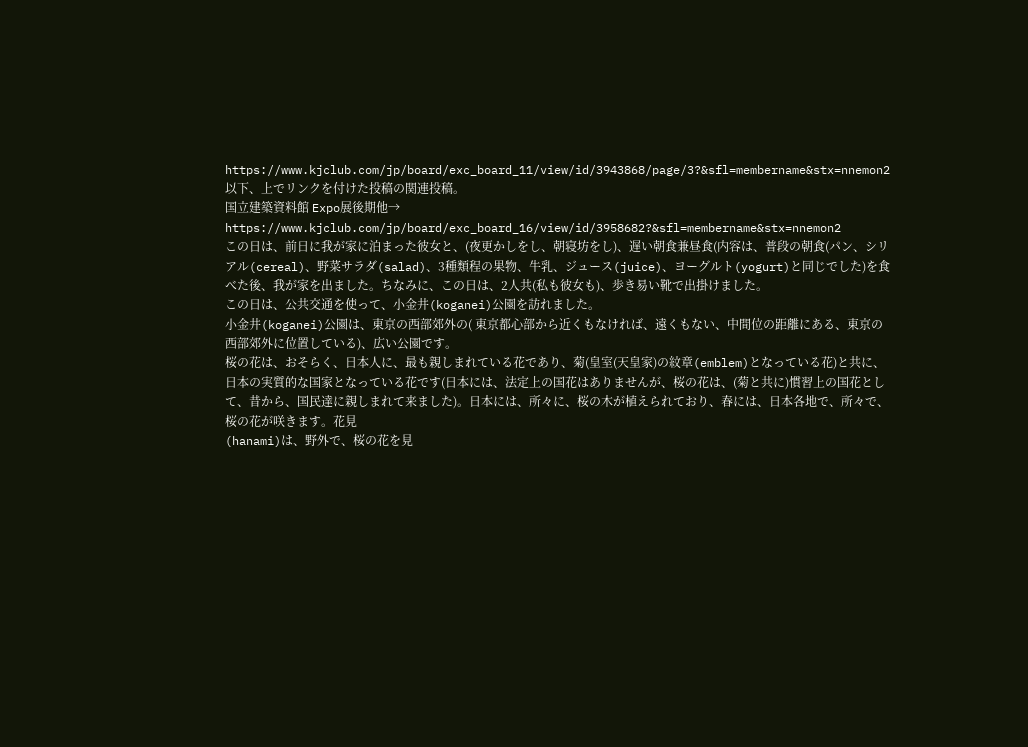https://www.kjclub.com/jp/board/exc_board_11/view/id/3943868/page/3?&sfl=membername&stx=nnemon2
以下、上でリンクを付けた投稿の関連投稿。
国立建築資料館 Expo展後期他→
https://www.kjclub.com/jp/board/exc_board_16/view/id/3958682?&sfl=membername&stx=nnemon2
この日は、前日に我が家に泊まった彼女と、(夜更かしをし、朝寝坊をし)、遅い朝食兼昼食(内容は、普段の朝食(パン、シリアル(cereal)、野菜サラダ(salad)、3種類程の果物、牛乳、ジュース(juice)、ヨーグルト(yogurt)と同じでした)を食べた後、我が家を出ました。ちなみに、この日は、2人共(私も彼女も)、歩き易い靴で出掛けました。
この日は、公共交通を使って、小金井(koganei)公園を訪れました。
小金井(koganei)公園は、東京の西部郊外の( 東京都心部から近くもなければ、遠くもない、中間位の距離にある、東京の西部郊外に位置している)、広い公園です。
桜の花は、おそらく、日本人に、最も親しまれている花であり、菊(皇室(天皇家)の紋章(emblem)となっている花)と共に、日本の実質的な国家となっている花です(日本には、法定上の国花はありませんが、桜の花は、(菊と共に)慣習上の国花として、昔から、国民達に親しまれて来ました)。日本には、所々に、桜の木が植えられており、春には、日本各地で、所々で、桜の花が咲きます。花見
(hanami)は、野外で、桜の花を見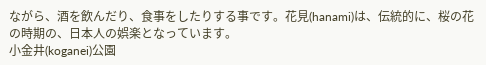ながら、酒を飲んだり、食事をしたりする事です。花見(hanami)は、伝統的に、桜の花の時期の、日本人の娯楽となっています。
小金井(koganei)公園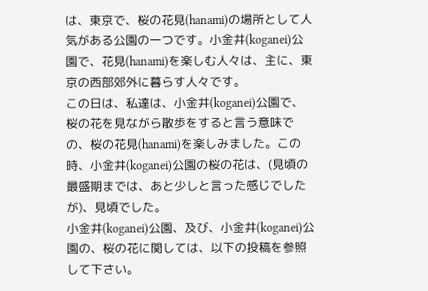は、東京で、桜の花見(hanami)の場所として人気がある公園の一つです。小金井(koganei)公園で、花見(hanami)を楽しむ人々は、主に、東京の西部郊外に暮らす人々です。
この日は、私達は、小金井(koganei)公園で、桜の花を見ながら散歩をすると言う意味での、桜の花見(hanami)を楽しみました。この時、小金井(koganei)公園の桜の花は、(見頃の最盛期までは、あと少しと言った感じでしたが)、見頃でした。
小金井(koganei)公園、及び、小金井(koganei)公園の、桜の花に関しては、以下の投稿を参照して下さい。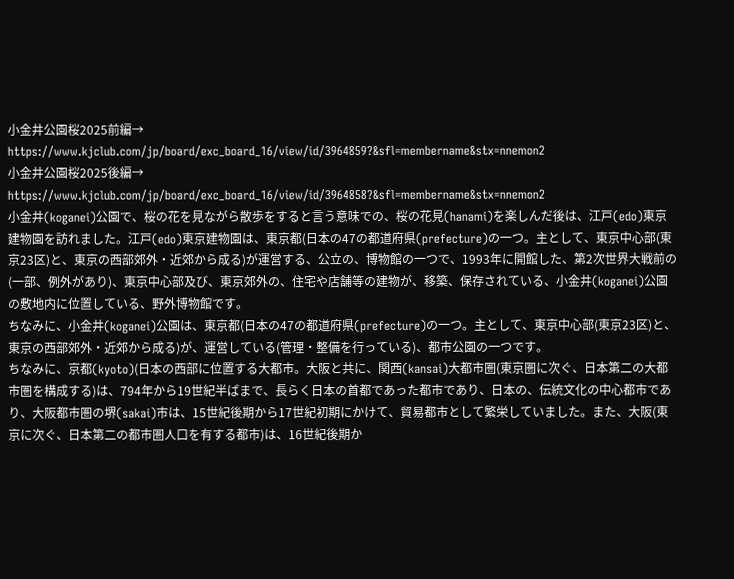小金井公園桜2025前編→
https://www.kjclub.com/jp/board/exc_board_16/view/id/3964859?&sfl=membername&stx=nnemon2
小金井公園桜2025後編→
https://www.kjclub.com/jp/board/exc_board_16/view/id/3964858?&sfl=membername&stx=nnemon2
小金井(koganei)公園で、桜の花を見ながら散歩をすると言う意味での、桜の花見(hanami)を楽しんだ後は、江戸(edo)東京建物園を訪れました。江戸(edo)東京建物園は、東京都(日本の47の都道府県(prefecture)の一つ。主として、東京中心部(東京23区)と、東京の西部郊外・近郊から成る)が運営する、公立の、博物館の一つで、1993年に開館した、第2次世界大戦前の(一部、例外があり)、東京中心部及び、東京郊外の、住宅や店舗等の建物が、移築、保存されている、小金井(koganei)公園の敷地内に位置している、野外博物館です。
ちなみに、小金井(koganei)公園は、東京都(日本の47の都道府県(prefecture)の一つ。主として、東京中心部(東京23区)と、東京の西部郊外・近郊から成る)が、運営している(管理・整備を行っている)、都市公園の一つです。
ちなみに、京都(kyoto)(日本の西部に位置する大都市。大阪と共に、関西(kansai)大都市圏(東京圏に次ぐ、日本第二の大都市圏を構成する)は、794年から19世紀半ばまで、長らく日本の首都であった都市であり、日本の、伝統文化の中心都市であり、大阪都市圏の堺(sakai)市は、15世紀後期から17世紀初期にかけて、貿易都市として繁栄していました。また、大阪(東京に次ぐ、日本第二の都市圏人口を有する都市)は、16世紀後期か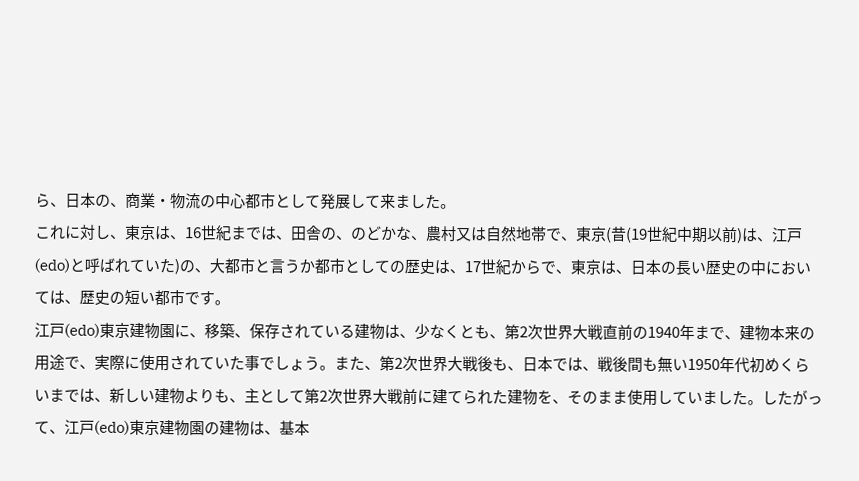ら、日本の、商業・物流の中心都市として発展して来ました。
これに対し、東京は、16世紀までは、田舎の、のどかな、農村又は自然地帯で、東京(昔(19世紀中期以前)は、江戸(edo)と呼ばれていた)の、大都市と言うか都市としての歴史は、17世紀からで、東京は、日本の長い歴史の中においては、歴史の短い都市です。
江戸(edo)東京建物園に、移築、保存されている建物は、少なくとも、第2次世界大戦直前の1940年まで、建物本来の用途で、実際に使用されていた事でしょう。また、第2次世界大戦後も、日本では、戦後間も無い1950年代初めくらいまでは、新しい建物よりも、主として第2次世界大戦前に建てられた建物を、そのまま使用していました。したがって、江戸(edo)東京建物園の建物は、基本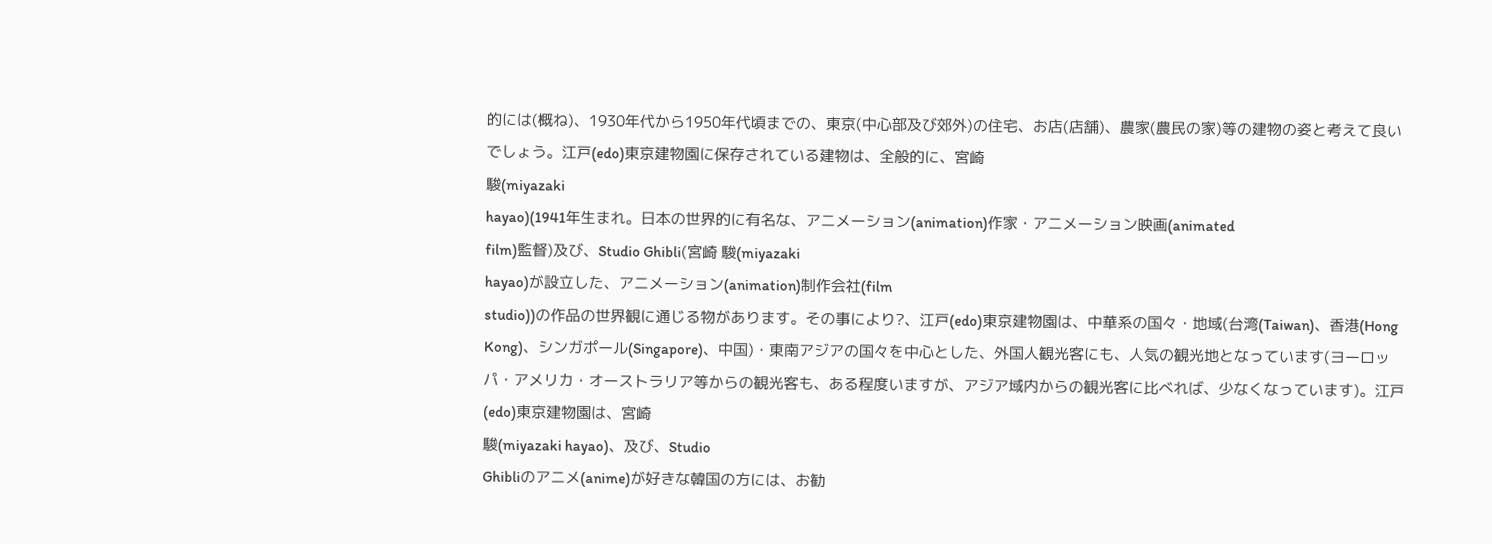的には(概ね)、1930年代から1950年代頃までの、東京(中心部及び郊外)の住宅、お店(店舗)、農家(農民の家)等の建物の姿と考えて良いでしょう。江戸(edo)東京建物園に保存されている建物は、全般的に、宮崎
駿(miyazaki
hayao)(1941年生まれ。日本の世界的に有名な、アニメーション(animation)作家・アニメーション映画(animated
film)監督)及び、Studio Ghibli(宮崎 駿(miyazaki
hayao)が設立した、アニメーション(animation)制作会社(film
studio))の作品の世界観に通じる物があります。その事により?、江戸(edo)東京建物園は、中華系の国々・地域(台湾(Taiwan)、香港(Hong
Kong)、シンガポール(Singapore)、中国)・東南アジアの国々を中心とした、外国人観光客にも、人気の観光地となっています(ヨーロッパ・アメリカ・オーストラリア等からの観光客も、ある程度いますが、アジア域内からの観光客に比べれば、少なくなっています)。江戸(edo)東京建物園は、宮崎
駿(miyazaki hayao)、及び、Studio
Ghibliのアニメ(anime)が好きな韓国の方には、お勧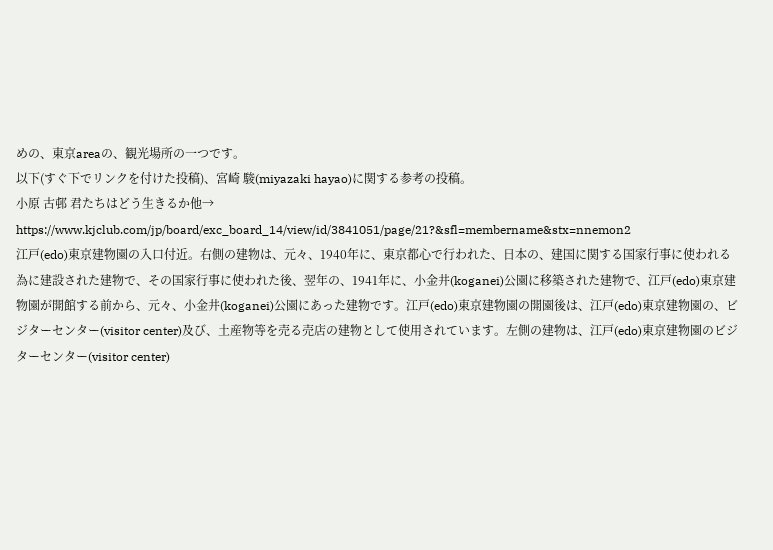めの、東京areaの、観光場所の一つです。
以下(すぐ下でリンクを付けた投稿)、宮崎 駿(miyazaki hayao)に関する参考の投稿。
小原 古邨 君たちはどう生きるか他→
https://www.kjclub.com/jp/board/exc_board_14/view/id/3841051/page/21?&sfl=membername&stx=nnemon2
江戸(edo)東京建物園の入口付近。右側の建物は、元々、1940年に、東京都心で行われた、日本の、建国に関する国家行事に使われる為に建設された建物で、その国家行事に使われた後、翌年の、1941年に、小金井(koganei)公園に移築された建物で、江戸(edo)東京建物園が開館する前から、元々、小金井(koganei)公園にあった建物です。江戸(edo)東京建物園の開園後は、江戸(edo)東京建物園の、ビジターセンター(visitor center)及び、土産物等を売る売店の建物として使用されています。左側の建物は、江戸(edo)東京建物園のビジターセンター(visitor center)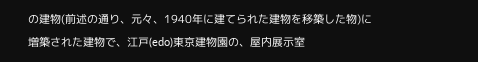の建物(前述の通り、元々、1940年に建てられた建物を移築した物)に増築された建物で、江戸(edo)東京建物園の、屋内展示室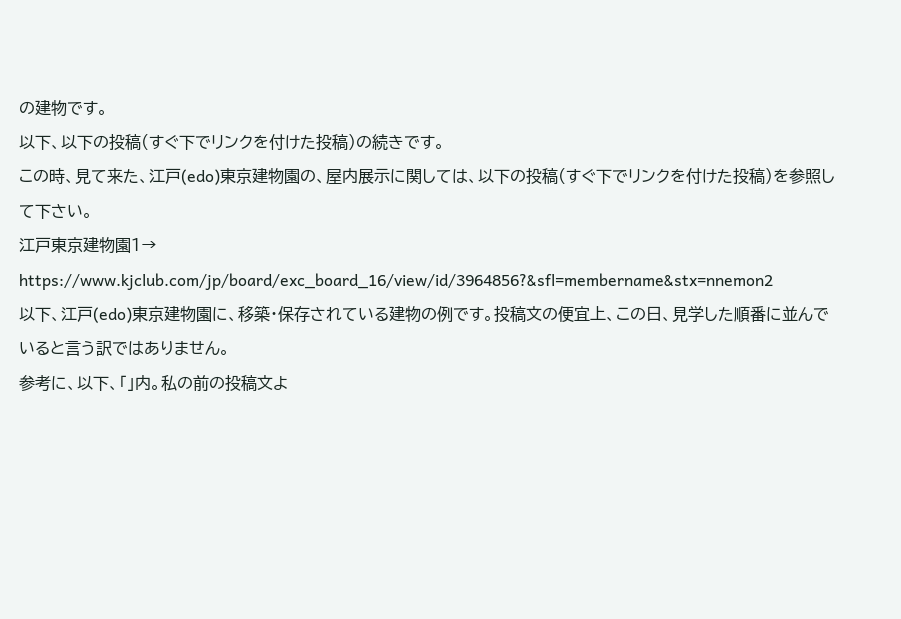の建物です。
以下、以下の投稿(すぐ下でリンクを付けた投稿)の続きです。
この時、見て来た、江戸(edo)東京建物園の、屋内展示に関しては、以下の投稿(すぐ下でリンクを付けた投稿)を参照して下さい。
江戸東京建物園1→
https://www.kjclub.com/jp/board/exc_board_16/view/id/3964856?&sfl=membername&stx=nnemon2
以下、江戸(edo)東京建物園に、移築・保存されている建物の例です。投稿文の便宜上、この日、見学した順番に並んでいると言う訳ではありません。
参考に、以下、「」内。私の前の投稿文よ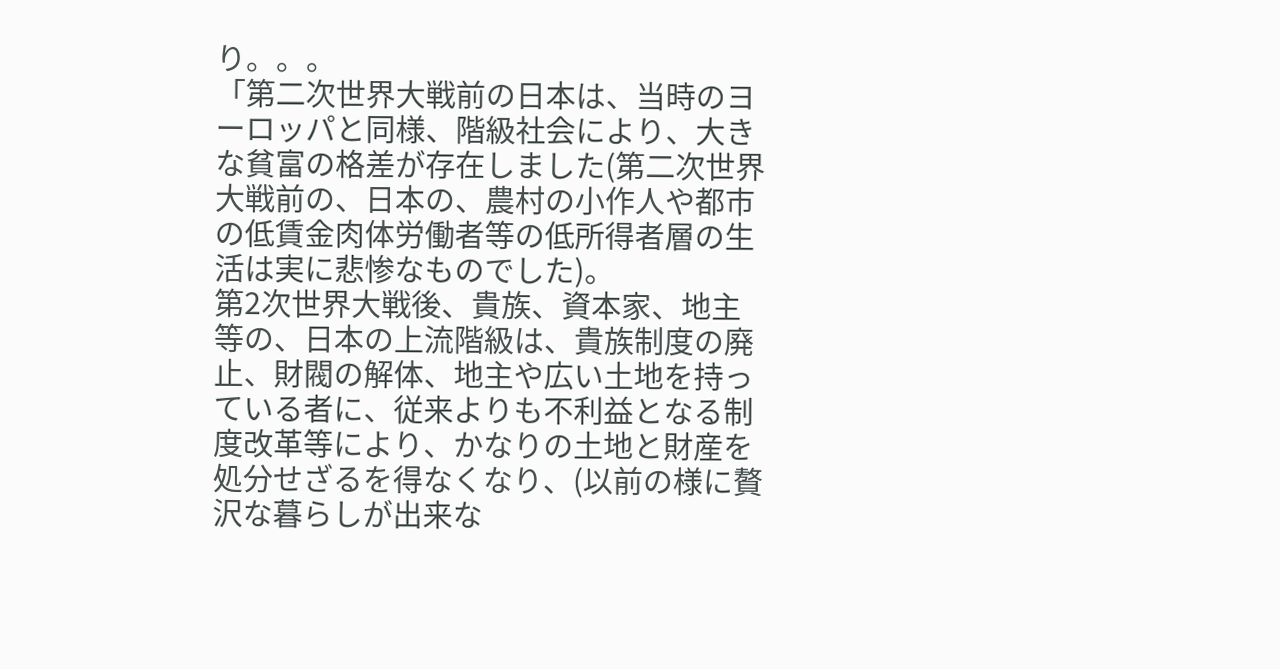り。。。
「第二次世界大戦前の日本は、当時のヨーロッパと同様、階級社会により、大きな貧富の格差が存在しました(第二次世界大戦前の、日本の、農村の小作人や都市の低賃金肉体労働者等の低所得者層の生活は実に悲惨なものでした)。
第2次世界大戦後、貴族、資本家、地主等の、日本の上流階級は、貴族制度の廃止、財閥の解体、地主や広い土地を持っている者に、従来よりも不利益となる制度改革等により、かなりの土地と財産を処分せざるを得なくなり、(以前の様に贅沢な暮らしが出来な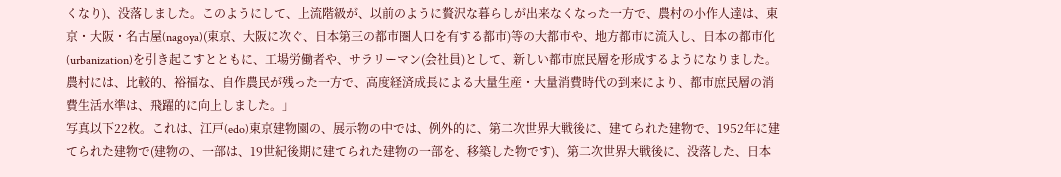くなり)、没落しました。このようにして、上流階級が、以前のように贅沢な暮らしが出来なくなった一方で、農村の小作人達は、東京・大阪・名古屋(nagoya)(東京、大阪に次ぐ、日本第三の都市圏人口を有する都市)等の大都市や、地方都市に流入し、日本の都市化(urbanization)を引き起こすとともに、工場労働者や、サラリーマン(会社員)として、新しい都市庶民層を形成するようになりました。農村には、比較的、裕福な、自作農民が残った一方で、高度経済成長による大量生産・大量消費時代の到来により、都市庶民層の消費生活水準は、飛躍的に向上しました。」
写真以下22枚。これは、江戸(edo)東京建物園の、展示物の中では、例外的に、第二次世界大戦後に、建てられた建物で、1952年に建てられた建物で(建物の、一部は、19世紀後期に建てられた建物の一部を、移築した物です)、第二次世界大戦後に、没落した、日本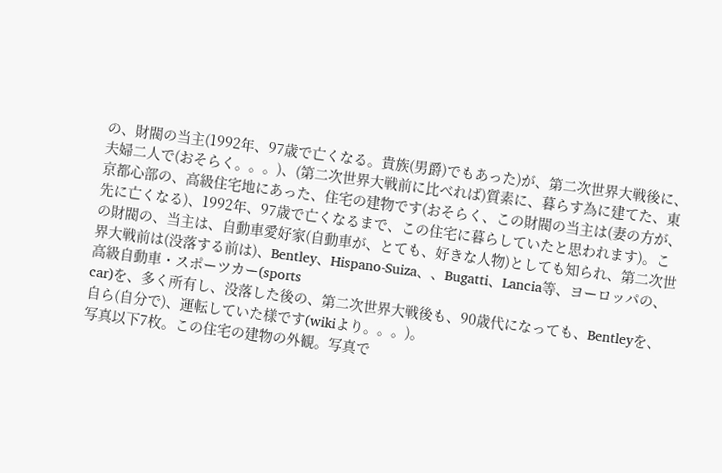の、財閥の当主(1992年、97歳で亡くなる。貴族(男爵)でもあった)が、第二次世界大戦後に、夫婦二人で(おそらく。。。)、(第二次世界大戦前に比べれば)質素に、暮らす為に建てた、東京都心部の、高級住宅地にあった、住宅の建物です(おそらく、この財閥の当主は(妻の方が、先に亡くなる)、1992年、97歳で亡くなるまで、この住宅に暮らしていたと思われます)。この財閥の、当主は、自動車愛好家(自動車が、とても、好きな人物)としても知られ、第二次世界大戦前は(没落する前は)、Bentley、Hispano-Suiza、、Bugatti、Lancia等、ヨーロッパの、高級自動車・スポーツカー(sports
car)を、多く所有し、没落した後の、第二次世界大戦後も、90歳代になっても、Bentleyを、自ら(自分で)、運転していた様です(wikiより。。。)。
写真以下7枚。この住宅の建物の外観。写真で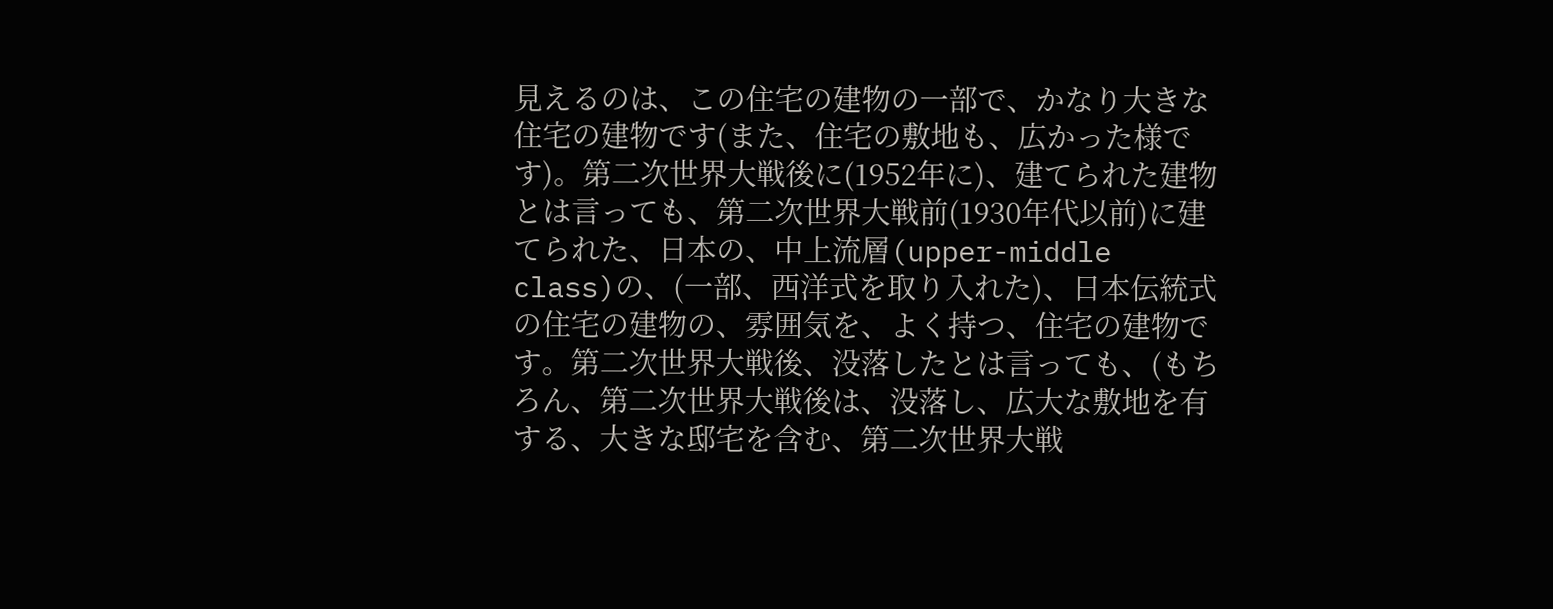見えるのは、この住宅の建物の一部で、かなり大きな住宅の建物です(また、住宅の敷地も、広かった様です)。第二次世界大戦後に(1952年に)、建てられた建物とは言っても、第二次世界大戦前(1930年代以前)に建てられた、日本の、中上流層(upper-middle
class)の、(一部、西洋式を取り入れた)、日本伝統式の住宅の建物の、雰囲気を、よく持つ、住宅の建物です。第二次世界大戦後、没落したとは言っても、(もちろん、第二次世界大戦後は、没落し、広大な敷地を有する、大きな邸宅を含む、第二次世界大戦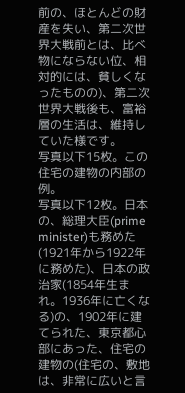前の、ほとんどの財産を失い、第二次世界大戦前とは、比べ物にならない位、相対的には、貧しくなったものの)、第二次世界大戦後も、富裕層の生活は、維持していた様です。
写真以下15枚。この住宅の建物の内部の例。
写真以下12枚。日本の、総理大臣(prime minister)も務めた(1921年から1922年に務めた)、日本の政治家(1854年生まれ。1936年に亡くなる)の、1902年に建てられた、東京都心部にあった、住宅の建物の(住宅の、敷地は、非常に広いと言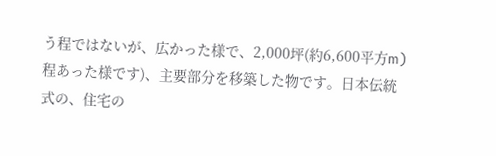う程ではないが、広かった様で、2,000坪(約6,600平方m)程あった様です)、主要部分を移築した物です。日本伝統式の、住宅の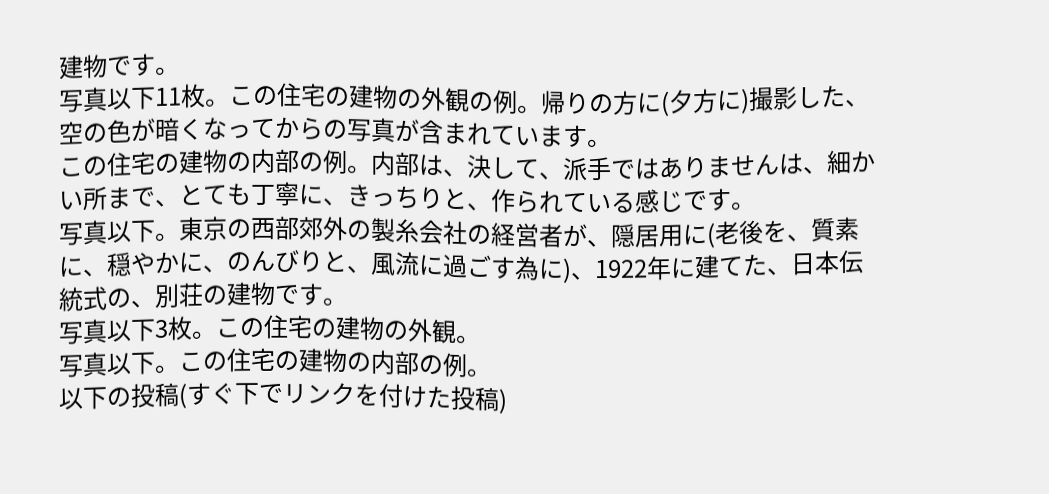建物です。
写真以下11枚。この住宅の建物の外観の例。帰りの方に(夕方に)撮影した、空の色が暗くなってからの写真が含まれています。
この住宅の建物の内部の例。内部は、決して、派手ではありませんは、細かい所まで、とても丁寧に、きっちりと、作られている感じです。
写真以下。東京の西部郊外の製糸会社の経営者が、隠居用に(老後を、質素に、穏やかに、のんびりと、風流に過ごす為に)、1922年に建てた、日本伝統式の、別荘の建物です。
写真以下3枚。この住宅の建物の外観。
写真以下。この住宅の建物の内部の例。
以下の投稿(すぐ下でリンクを付けた投稿)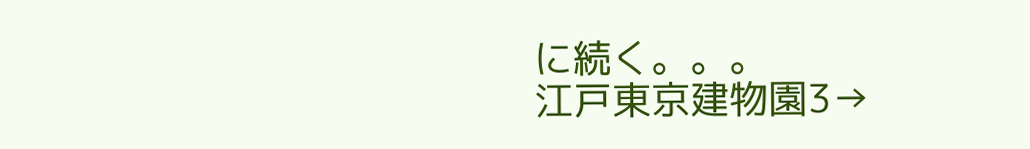に続く。。。
江戸東京建物園3→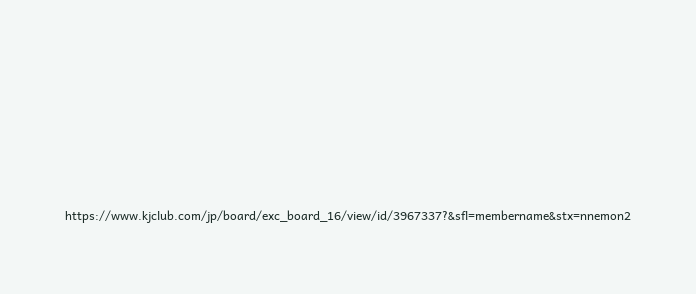https://www.kjclub.com/jp/board/exc_board_16/view/id/3967337?&sfl=membername&stx=nnemon2